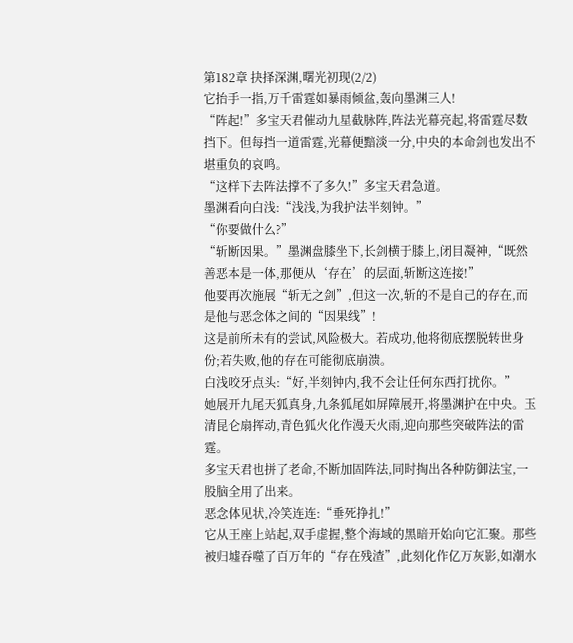第182章 抉择深渊,曙光初现(2/2)
它抬手一指,万千雷霆如暴雨倾盆,轰向墨渊三人!
“阵起!”多宝天君催动九星截脉阵,阵法光幕亮起,将雷霆尽数挡下。但每挡一道雷霆,光幕便黯淡一分,中央的本命剑也发出不堪重负的哀鸣。
“这样下去阵法撑不了多久!”多宝天君急道。
墨渊看向白浅:“浅浅,为我护法半刻钟。”
“你要做什么?”
“斩断因果。”墨渊盘膝坐下,长剑横于膝上,闭目凝神,“既然善恶本是一体,那便从‘存在’的层面,斩断这连接!”
他要再次施展“斩无之剑”,但这一次,斩的不是自己的存在,而是他与恶念体之间的“因果线”!
这是前所未有的尝试,风险极大。若成功,他将彻底摆脱转世身份;若失败,他的存在可能彻底崩溃。
白浅咬牙点头:“好,半刻钟内,我不会让任何东西打扰你。”
她展开九尾天狐真身,九条狐尾如屏障展开,将墨渊护在中央。玉清昆仑扇挥动,青色狐火化作漫天火雨,迎向那些突破阵法的雷霆。
多宝天君也拼了老命,不断加固阵法,同时掏出各种防御法宝,一股脑全用了出来。
恶念体见状,冷笑连连:“垂死挣扎!”
它从王座上站起,双手虚握,整个海域的黑暗开始向它汇聚。那些被归墟吞噬了百万年的“存在残渣”,此刻化作亿万灰影,如潮水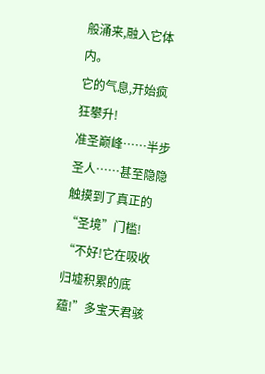般涌来,融入它体内。
它的气息,开始疯狂攀升!
准圣巅峰……半步圣人……甚至隐隐触摸到了真正的“圣境”门槛!
“不好!它在吸收归墟积累的底蕴!”多宝天君骇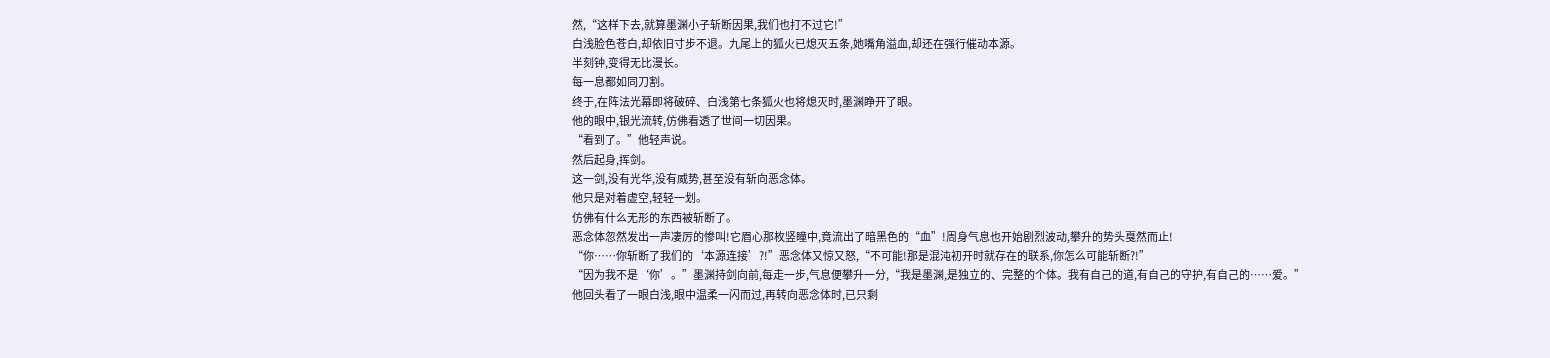然,“这样下去,就算墨渊小子斩断因果,我们也打不过它!”
白浅脸色苍白,却依旧寸步不退。九尾上的狐火已熄灭五条,她嘴角溢血,却还在强行催动本源。
半刻钟,变得无比漫长。
每一息都如同刀割。
终于,在阵法光幕即将破碎、白浅第七条狐火也将熄灭时,墨渊睁开了眼。
他的眼中,银光流转,仿佛看透了世间一切因果。
“看到了。”他轻声说。
然后起身,挥剑。
这一剑,没有光华,没有威势,甚至没有斩向恶念体。
他只是对着虚空,轻轻一划。
仿佛有什么无形的东西被斩断了。
恶念体忽然发出一声凄厉的惨叫!它眉心那枚竖瞳中,竟流出了暗黑色的“血”!周身气息也开始剧烈波动,攀升的势头戛然而止!
“你……你斩断了我们的‘本源连接’?!”恶念体又惊又怒,“不可能!那是混沌初开时就存在的联系,你怎么可能斩断?!”
“因为我不是‘你’。”墨渊持剑向前,每走一步,气息便攀升一分,“我是墨渊,是独立的、完整的个体。我有自己的道,有自己的守护,有自己的……爱。”
他回头看了一眼白浅,眼中温柔一闪而过,再转向恶念体时,已只剩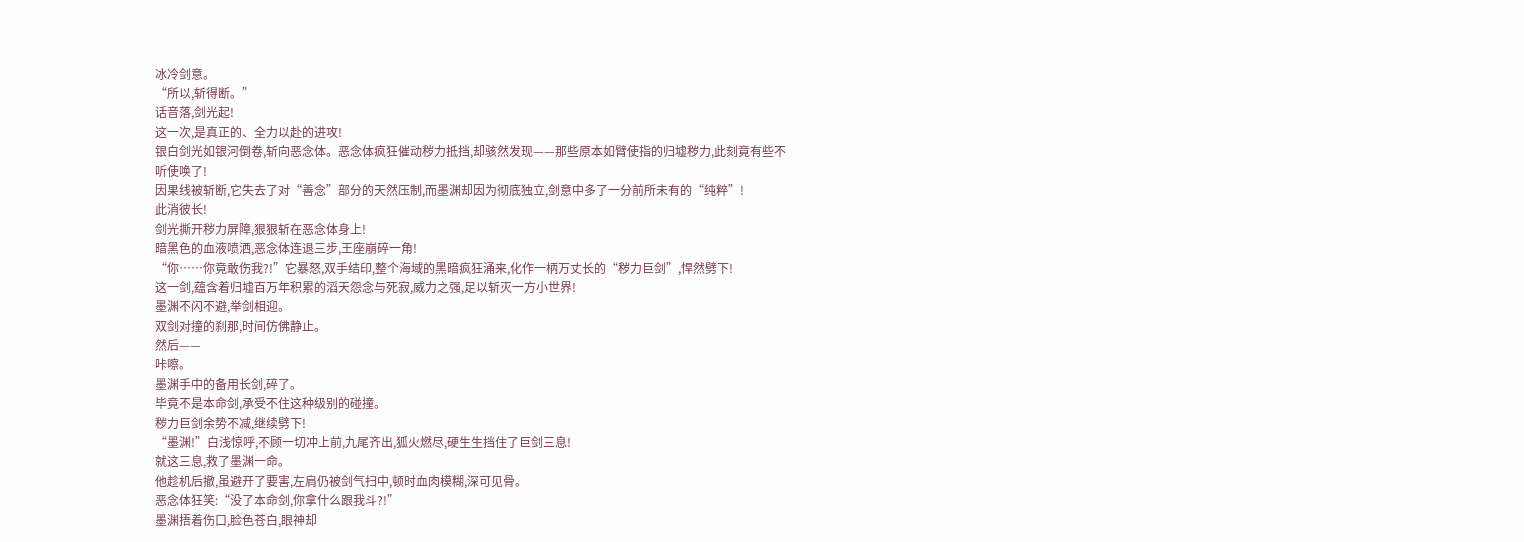冰冷剑意。
“所以,斩得断。”
话音落,剑光起!
这一次,是真正的、全力以赴的进攻!
银白剑光如银河倒卷,斩向恶念体。恶念体疯狂催动秽力抵挡,却骇然发现——那些原本如臂使指的归墟秽力,此刻竟有些不听使唤了!
因果线被斩断,它失去了对“善念”部分的天然压制,而墨渊却因为彻底独立,剑意中多了一分前所未有的“纯粹”!
此消彼长!
剑光撕开秽力屏障,狠狠斩在恶念体身上!
暗黑色的血液喷洒,恶念体连退三步,王座崩碎一角!
“你……你竟敢伤我?!”它暴怒,双手结印,整个海域的黑暗疯狂涌来,化作一柄万丈长的“秽力巨剑”,悍然劈下!
这一剑,蕴含着归墟百万年积累的滔天怨念与死寂,威力之强,足以斩灭一方小世界!
墨渊不闪不避,举剑相迎。
双剑对撞的刹那,时间仿佛静止。
然后——
咔嚓。
墨渊手中的备用长剑,碎了。
毕竟不是本命剑,承受不住这种级别的碰撞。
秽力巨剑余势不减,继续劈下!
“墨渊!”白浅惊呼,不顾一切冲上前,九尾齐出,狐火燃尽,硬生生挡住了巨剑三息!
就这三息,救了墨渊一命。
他趁机后撤,虽避开了要害,左肩仍被剑气扫中,顿时血肉模糊,深可见骨。
恶念体狂笑:“没了本命剑,你拿什么跟我斗?!”
墨渊捂着伤口,脸色苍白,眼神却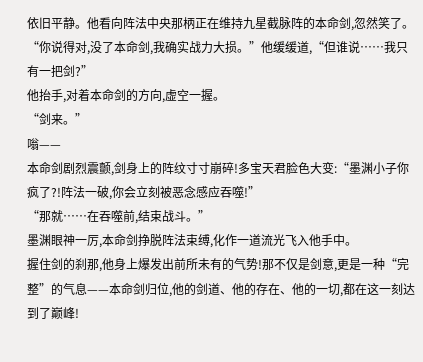依旧平静。他看向阵法中央那柄正在维持九星截脉阵的本命剑,忽然笑了。
“你说得对,没了本命剑,我确实战力大损。”他缓缓道,“但谁说……我只有一把剑?”
他抬手,对着本命剑的方向,虚空一握。
“剑来。”
嗡——
本命剑剧烈震颤,剑身上的阵纹寸寸崩碎!多宝天君脸色大变:“墨渊小子你疯了?!阵法一破,你会立刻被恶念感应吞噬!”
“那就……在吞噬前,结束战斗。”
墨渊眼神一厉,本命剑挣脱阵法束缚,化作一道流光飞入他手中。
握住剑的刹那,他身上爆发出前所未有的气势!那不仅是剑意,更是一种“完整”的气息——本命剑归位,他的剑道、他的存在、他的一切,都在这一刻达到了巅峰!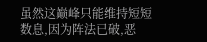虽然这巅峰只能维持短短数息,因为阵法已破,恶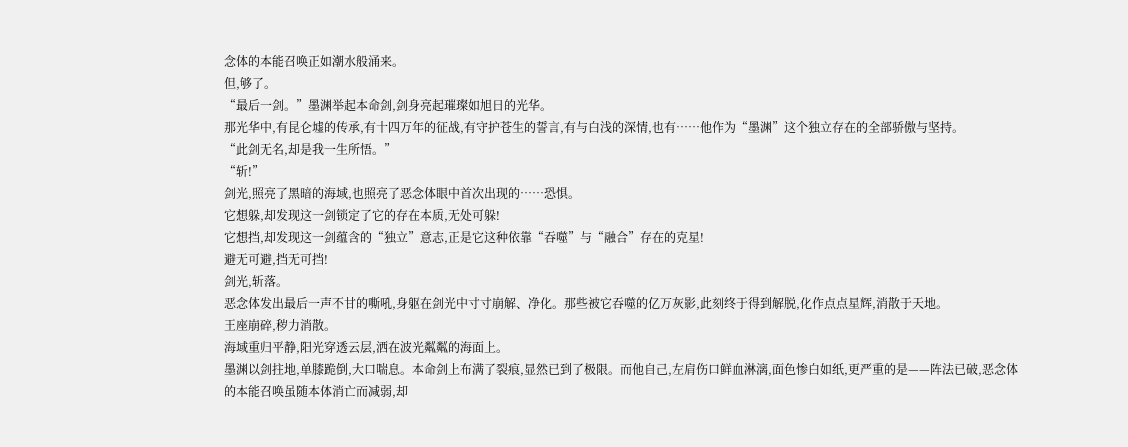念体的本能召唤正如潮水般涌来。
但,够了。
“最后一剑。”墨渊举起本命剑,剑身亮起璀璨如旭日的光华。
那光华中,有昆仑墟的传承,有十四万年的征战,有守护苍生的誓言,有与白浅的深情,也有……他作为“墨渊”这个独立存在的全部骄傲与坚持。
“此剑无名,却是我一生所悟。”
“斩!”
剑光,照亮了黑暗的海域,也照亮了恶念体眼中首次出现的……恐惧。
它想躲,却发现这一剑锁定了它的存在本质,无处可躲!
它想挡,却发现这一剑蕴含的“独立”意志,正是它这种依靠“吞噬”与“融合”存在的克星!
避无可避,挡无可挡!
剑光,斩落。
恶念体发出最后一声不甘的嘶吼,身躯在剑光中寸寸崩解、净化。那些被它吞噬的亿万灰影,此刻终于得到解脱,化作点点星辉,消散于天地。
王座崩碎,秽力消散。
海域重归平静,阳光穿透云层,洒在波光粼粼的海面上。
墨渊以剑拄地,单膝跪倒,大口喘息。本命剑上布满了裂痕,显然已到了极限。而他自己,左肩伤口鲜血淋漓,面色惨白如纸,更严重的是——阵法已破,恶念体的本能召唤虽随本体消亡而减弱,却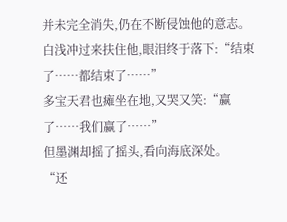并未完全消失,仍在不断侵蚀他的意志。
白浅冲过来扶住他,眼泪终于落下:“结束了……都结束了……”
多宝天君也瘫坐在地,又哭又笑:“赢了……我们赢了……”
但墨渊却摇了摇头,看向海底深处。
“还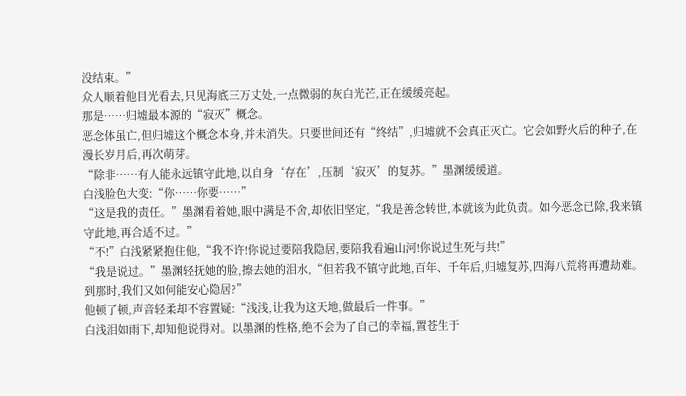没结束。”
众人顺着他目光看去,只见海底三万丈处,一点微弱的灰白光芒,正在缓缓亮起。
那是……归墟最本源的“寂灭”概念。
恶念体虽亡,但归墟这个概念本身,并未消失。只要世间还有“终结”,归墟就不会真正灭亡。它会如野火后的种子,在漫长岁月后,再次萌芽。
“除非……有人能永远镇守此地,以自身‘存在’,压制‘寂灭’的复苏。”墨渊缓缓道。
白浅脸色大变:“你……你要……”
“这是我的责任。”墨渊看着她,眼中满是不舍,却依旧坚定,“我是善念转世,本就该为此负责。如今恶念已除,我来镇守此地,再合适不过。”
“不!”白浅紧紧抱住他,“我不许!你说过要陪我隐居,要陪我看遍山河!你说过生死与共!”
“我是说过。”墨渊轻抚她的脸,擦去她的泪水,“但若我不镇守此地,百年、千年后,归墟复苏,四海八荒将再遭劫难。到那时,我们又如何能安心隐居?”
他顿了顿,声音轻柔却不容置疑:“浅浅,让我为这天地,做最后一件事。”
白浅泪如雨下,却知他说得对。以墨渊的性格,绝不会为了自己的幸福,置苍生于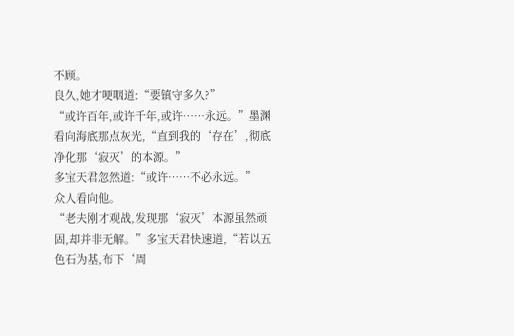不顾。
良久,她才哽咽道:“要镇守多久?”
“或许百年,或许千年,或许……永远。”墨渊看向海底那点灰光,“直到我的‘存在’,彻底净化那‘寂灭’的本源。”
多宝天君忽然道:“或许……不必永远。”
众人看向他。
“老夫刚才观战,发现那‘寂灭’本源虽然顽固,却并非无解。”多宝天君快速道,“若以五色石为基,布下‘周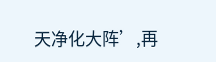天净化大阵’,再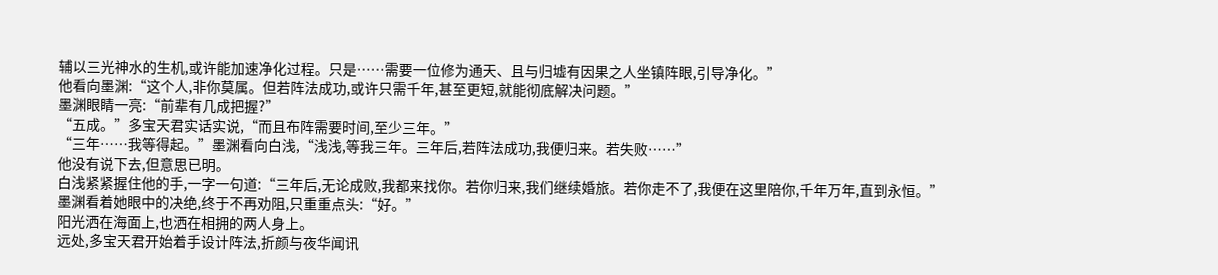辅以三光神水的生机,或许能加速净化过程。只是……需要一位修为通天、且与归墟有因果之人坐镇阵眼,引导净化。”
他看向墨渊:“这个人,非你莫属。但若阵法成功,或许只需千年,甚至更短,就能彻底解决问题。”
墨渊眼睛一亮:“前辈有几成把握?”
“五成。”多宝天君实话实说,“而且布阵需要时间,至少三年。”
“三年……我等得起。”墨渊看向白浅,“浅浅,等我三年。三年后,若阵法成功,我便归来。若失败……”
他没有说下去,但意思已明。
白浅紧紧握住他的手,一字一句道:“三年后,无论成败,我都来找你。若你归来,我们继续婚旅。若你走不了,我便在这里陪你,千年万年,直到永恒。”
墨渊看着她眼中的决绝,终于不再劝阻,只重重点头:“好。”
阳光洒在海面上,也洒在相拥的两人身上。
远处,多宝天君开始着手设计阵法,折颜与夜华闻讯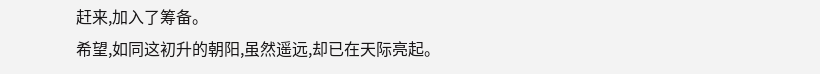赶来,加入了筹备。
希望,如同这初升的朝阳,虽然遥远,却已在天际亮起。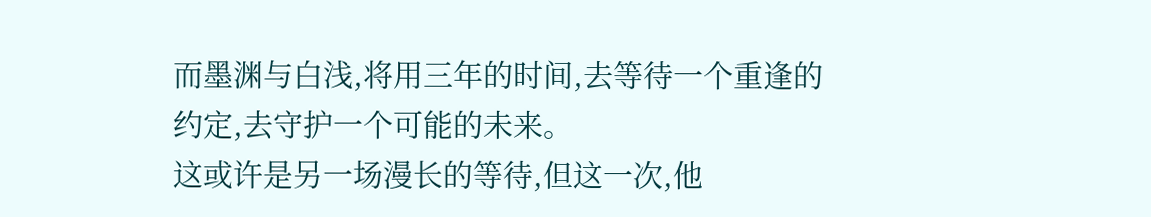而墨渊与白浅,将用三年的时间,去等待一个重逢的约定,去守护一个可能的未来。
这或许是另一场漫长的等待,但这一次,他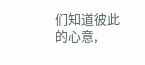们知道彼此的心意,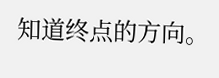知道终点的方向。